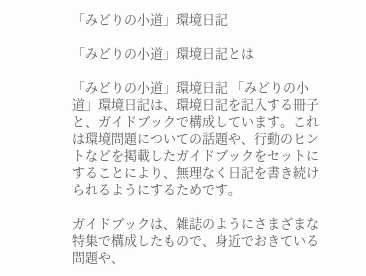「みどりの小道」環境日記

「みどりの小道」環境日記とは

「みどりの小道」環境日記 「みどりの小道」環境日記は、環境日記を記入する冊子と、ガイドブックで構成しています。これは環境問題についての話題や、行動のヒントなどを掲載したガイドブックをセットにすることにより、無理なく日記を書き続けられるようにするためです。

ガイドブックは、雑誌のようにさまざまな特集で構成したもので、身近でおきている問題や、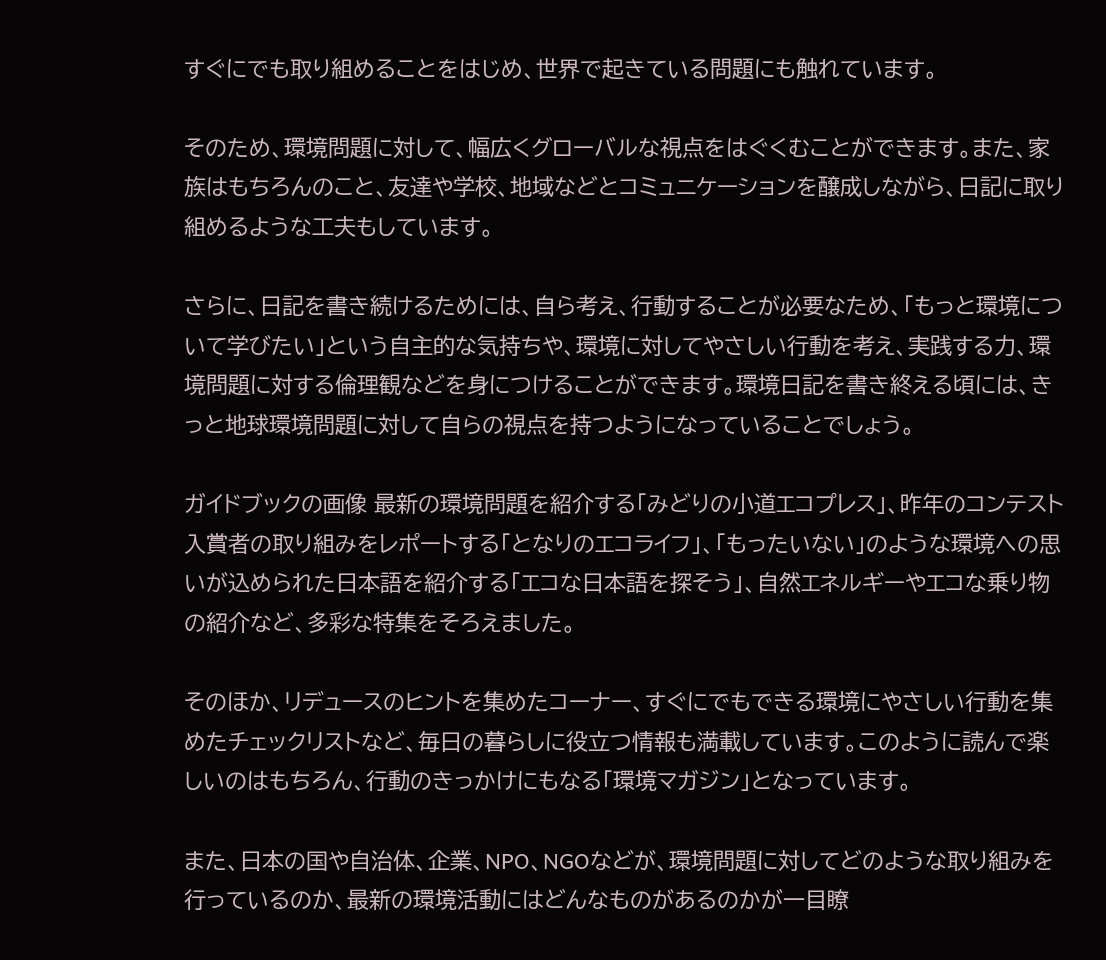すぐにでも取り組めることをはじめ、世界で起きている問題にも触れています。

そのため、環境問題に対して、幅広くグローバルな視点をはぐくむことができます。また、家族はもちろんのこと、友達や学校、地域などとコミュニケーションを醸成しながら、日記に取り組めるような工夫もしています。

さらに、日記を書き続けるためには、自ら考え、行動することが必要なため、「もっと環境について学びたい」という自主的な気持ちや、環境に対してやさしい行動を考え、実践する力、環境問題に対する倫理観などを身につけることができます。環境日記を書き終える頃には、きっと地球環境問題に対して自らの視点を持つようになっていることでしょう。

ガイドブックの画像 最新の環境問題を紹介する「みどりの小道エコプレス」、昨年のコンテスト入賞者の取り組みをレポートする「となりのエコライフ」、「もったいない」のような環境への思いが込められた日本語を紹介する「エコな日本語を探そう」、自然エネルギーやエコな乗り物の紹介など、多彩な特集をそろえました。

そのほか、リデュースのヒントを集めたコーナー、すぐにでもできる環境にやさしい行動を集めたチェックリストなど、毎日の暮らしに役立つ情報も満載しています。このように読んで楽しいのはもちろん、行動のきっかけにもなる「環境マガジン」となっています。

また、日本の国や自治体、企業、NPO、NGOなどが、環境問題に対してどのような取り組みを行っているのか、最新の環境活動にはどんなものがあるのかが一目瞭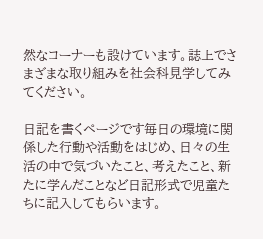然なコーナーも設けています。誌上でさまざまな取り組みを社会科見学してみてください。

日記を書くページです毎日の環境に関係した行動や活動をはじめ、日々の生活の中で気づいたこと、考えたこと、新たに学んだことなど日記形式で児童たちに記入してもらいます。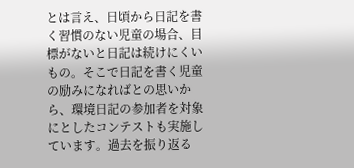とは言え、日頃から日記を書く習慣のない児童の場合、目標がないと日記は続けにくいもの。そこで日記を書く児童の励みになればとの思いから、環境日記の参加者を対象にとしたコンテストも実施しています。過去を振り返る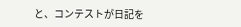と、コンテストが日記を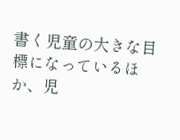書く児童の大きな目標になっているほか、児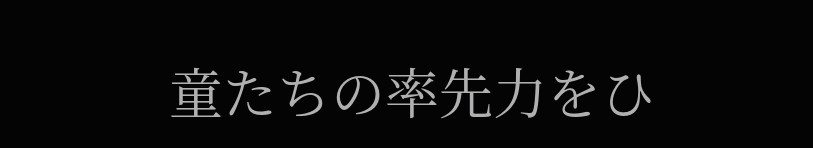童たちの率先力をひ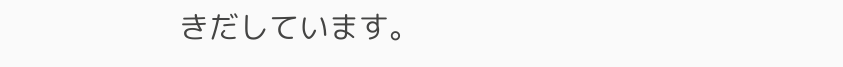きだしています。